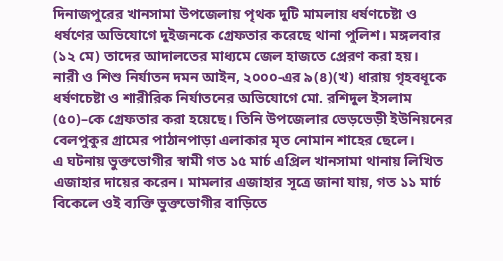দিনাজপুরের খানসামা উপজেলায় পৃথক দুটি মামলায় ধর্ষণচেষ্টা ও ধর্ষণের অভিযোগে দুইজনকে গ্রেফতার করেছে থানা পুলিশ। মঙ্গলবার (১২ মে) তাদের আদালতের মাধ্যমে জেল হাজতে প্রেরণ করা হয়।
নারী ও শিশু নির্যাতন দমন আইন, ২০০০-এর ৯(৪)(খ) ধারায় গৃহবধূকে ধর্ষণচেষ্টা ও শারীরিক নির্যাতনের অভিযোগে মো. রশিদুল ইসলাম (৫০)–কে গ্রেফতার করা হয়েছে। তিনি উপজেলার ভেড়ভেড়ী ইউনিয়নের বেলপুকুর গ্রামের পাঠানপাড়া এলাকার মৃত নোমান শাহের ছেলে।
এ ঘটনায় ভুক্তভোগীর স্বামী গত ১৫ মার্চ এপ্রিল খানসামা থানায় লিখিত এজাহার দায়ের করেন। মামলার এজাহার সূত্রে জানা যায়, গত ১১ মার্চ বিকেলে ওই ব্যক্তি ভুক্তভোগীর বাড়িতে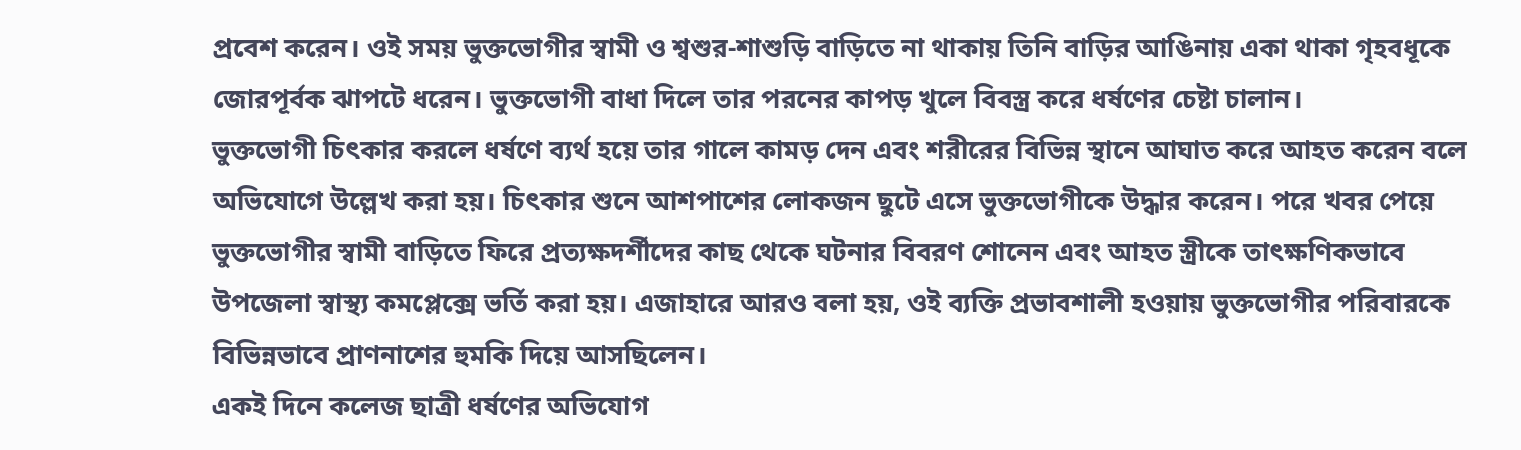প্রবেশ করেন। ওই সময় ভুক্তভোগীর স্বামী ও শ্বশুর-শাশুড়ি বাড়িতে না থাকায় তিনি বাড়ির আঙিনায় একা থাকা গৃহবধূকে জোরপূর্বক ঝাপটে ধরেন। ভুক্তভোগী বাধা দিলে তার পরনের কাপড় খুলে বিবস্ত্র করে ধর্ষণের চেষ্টা চালান।
ভুক্তভোগী চিৎকার করলে ধর্ষণে ব্যর্থ হয়ে তার গালে কামড় দেন এবং শরীরের বিভিন্ন স্থানে আঘাত করে আহত করেন বলে অভিযোগে উল্লেখ করা হয়। চিৎকার শুনে আশপাশের লোকজন ছুটে এসে ভুক্তভোগীকে উদ্ধার করেন। পরে খবর পেয়ে ভুক্তভোগীর স্বামী বাড়িতে ফিরে প্রত্যক্ষদর্শীদের কাছ থেকে ঘটনার বিবরণ শোনেন এবং আহত স্ত্রীকে তাৎক্ষণিকভাবে উপজেলা স্বাস্থ্য কমপ্লেক্সে ভর্তি করা হয়। এজাহারে আরও বলা হয়, ওই ব্যক্তি প্রভাবশালী হওয়ায় ভুক্তভোগীর পরিবারকে বিভিন্নভাবে প্রাণনাশের হুমকি দিয়ে আসছিলেন।
একই দিনে কলেজ ছাত্রী ধর্ষণের অভিযোগ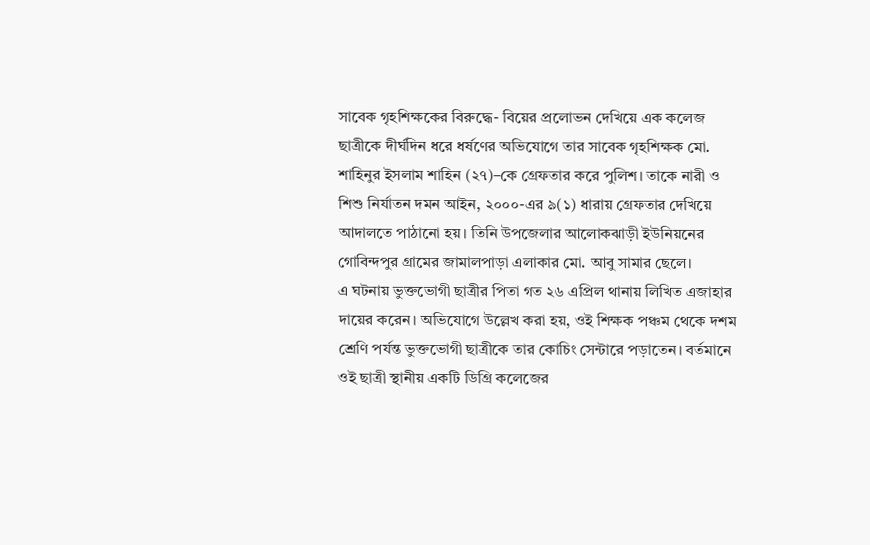সাবেক গৃহশিক্ষকের বিরুদ্ধে- বিয়ের প্রলোভন দেখিয়ে এক কলেজ ছাত্রীকে দীর্ঘদিন ধরে ধর্ষণের অভিযোগে তার সাবেক গৃহশিক্ষক মো. শাহিনুর ইসলাম শাহিন (২৭)–কে গ্রেফতার করে পুলিশ। তাকে নারী ও শিশু নির্যাতন দমন আইন, ২০০০-এর ৯(১) ধারায় গ্রেফতার দেখিয়ে আদালতে পাঠানো হয়। তিনি উপজেলার আলোকঝাড়ী ইউনিয়নের গোবিন্দপুর গ্রামের জামালপাড়া এলাকার মো. আবু সামার ছেলে।
এ ঘটনায় ভুক্তভোগী ছাত্রীর পিতা গত ২৬ এপ্রিল থানায় লিখিত এজাহার দায়ের করেন। অভিযোগে উল্লেখ করা হয়, ওই শিক্ষক পঞ্চম থেকে দশম শ্রেণি পর্যন্ত ভুক্তভোগী ছাত্রীকে তার কোচিং সেন্টারে পড়াতেন। বর্তমানে ওই ছাত্রী স্থানীয় একটি ডিগ্রি কলেজের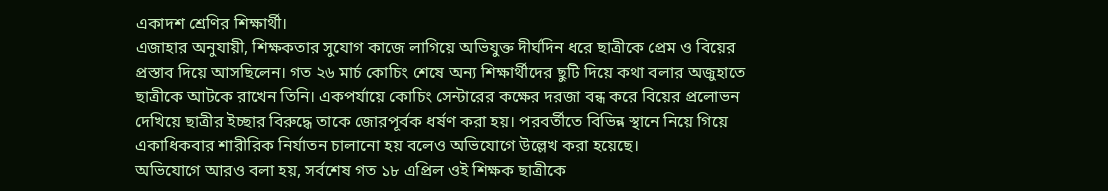একাদশ শ্রেণির শিক্ষার্থী।
এজাহার অনুযায়ী, শিক্ষকতার সুযোগ কাজে লাগিয়ে অভিযুক্ত দীর্ঘদিন ধরে ছাত্রীকে প্রেম ও বিয়ের প্রস্তাব দিয়ে আসছিলেন। গত ২৬ মার্চ কোচিং শেষে অন্য শিক্ষার্থীদের ছুটি দিয়ে কথা বলার অজুহাতে ছাত্রীকে আটকে রাখেন তিনি। একপর্যায়ে কোচিং সেন্টারের কক্ষের দরজা বন্ধ করে বিয়ের প্রলোভন দেখিয়ে ছাত্রীর ইচ্ছার বিরুদ্ধে তাকে জোরপূর্বক ধর্ষণ করা হয়। পরবর্তীতে বিভিন্ন স্থানে নিয়ে গিয়ে একাধিকবার শারীরিক নির্যাতন চালানো হয় বলেও অভিযোগে উল্লেখ করা হয়েছে।
অভিযোগে আরও বলা হয়, সর্বশেষ গত ১৮ এপ্রিল ওই শিক্ষক ছাত্রীকে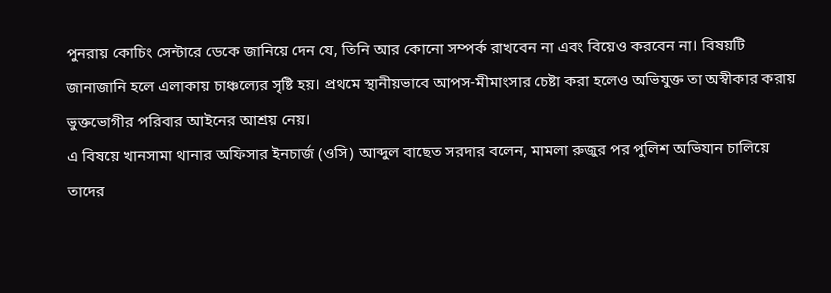পুনরায় কোচিং সেন্টারে ডেকে জানিয়ে দেন যে, তিনি আর কোনো সম্পর্ক রাখবেন না এবং বিয়েও করবেন না। বিষয়টি জানাজানি হলে এলাকায় চাঞ্চল্যের সৃষ্টি হয়। প্রথমে স্থানীয়ভাবে আপস-মীমাংসার চেষ্টা করা হলেও অভিযুক্ত তা অস্বীকার করায় ভুক্তভোগীর পরিবার আইনের আশ্রয় নেয়।
এ বিষয়ে খানসামা থানার অফিসার ইনচার্জ (ওসি) আব্দুল বাছেত সরদার বলেন, মামলা রুজুর পর পুলিশ অভিযান চালিয়ে তাদের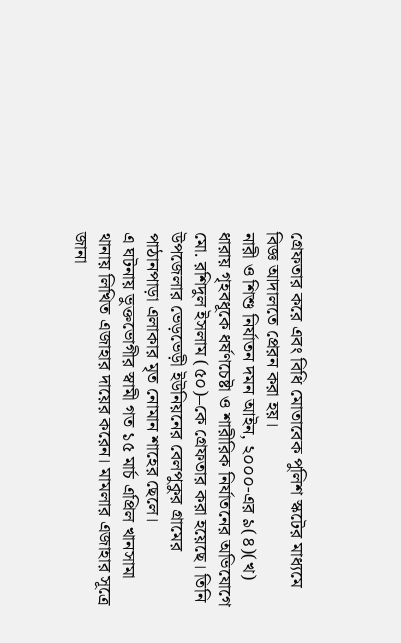গ্রেফতার করে এবং বিধি মোতাবেক পুলিশ স্কটের মাধ্যমে বিজ্ঞ আদালতে প্রেরন করা হয়।
নারী ও শিশু নির্যাতন দমন আইন, ২০০০-এর ৯(৪)(খ) ধারায় গৃহবধূকে ধর্ষণচেষ্টা ও শারীরিক নির্যাতনের অভিযোগে মো. রশিদুল ইসলাম (৫০)–কে গ্রেফতার করা হয়েছে। তিনি উপজেলার ভেড়ভেড়ী ইউনিয়নের বেলপুকুর গ্রামের পাঠানপাড়া এলাকার মৃত নোমান শাহের ছেলে।
এ ঘটনায় ভুক্তভোগীর স্বামী গত ১৫ মার্চ এপ্রিল খানসামা থানায় লিখিত এজাহার দায়ের করেন। মামলার এজাহার সূত্রে জানা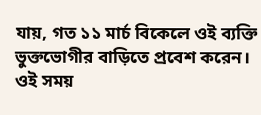যায়, গত ১১ মার্চ বিকেলে ওই ব্যক্তি ভুক্তভোগীর বাড়িতে প্রবেশ করেন। ওই সময়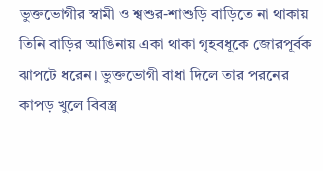ভুক্তভোগীর স্বামী ও শ্বশুর-শাশুড়ি বাড়িতে না থাকায় তিনি বাড়ির আঙিনায় একা থাকা গৃহবধূকে জোরপূর্বক ঝাপটে ধরেন। ভুক্তভোগী বাধা দিলে তার পরনের কাপড় খুলে বিবস্ত্র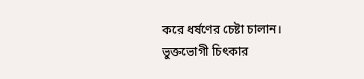করে ধর্ষণের চেষ্টা চালান।
ভুক্তভোগী চিৎকার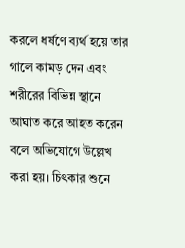করলে ধর্ষণে ব্যর্থ হয়ে তার গালে কামড় দেন এবং শরীরের বিভিন্ন স্থানে আঘাত করে আহত করেন বলে অভিযোগে উল্লেখ করা হয়। চিৎকার শুনে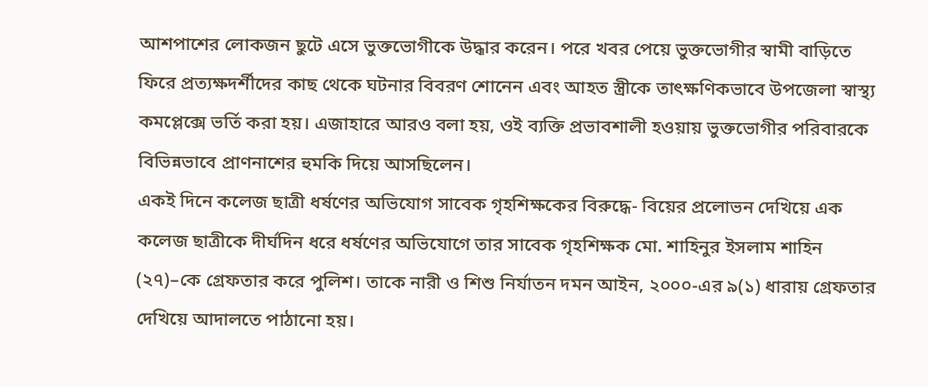আশপাশের লোকজন ছুটে এসে ভুক্তভোগীকে উদ্ধার করেন। পরে খবর পেয়ে ভুক্তভোগীর স্বামী বাড়িতে ফিরে প্রত্যক্ষদর্শীদের কাছ থেকে ঘটনার বিবরণ শোনেন এবং আহত স্ত্রীকে তাৎক্ষণিকভাবে উপজেলা স্বাস্থ্য কমপ্লেক্সে ভর্তি করা হয়। এজাহারে আরও বলা হয়, ওই ব্যক্তি প্রভাবশালী হওয়ায় ভুক্তভোগীর পরিবারকে বিভিন্নভাবে প্রাণনাশের হুমকি দিয়ে আসছিলেন।
একই দিনে কলেজ ছাত্রী ধর্ষণের অভিযোগ সাবেক গৃহশিক্ষকের বিরুদ্ধে- বিয়ের প্রলোভন দেখিয়ে এক কলেজ ছাত্রীকে দীর্ঘদিন ধরে ধর্ষণের অভিযোগে তার সাবেক গৃহশিক্ষক মো. শাহিনুর ইসলাম শাহিন (২৭)–কে গ্রেফতার করে পুলিশ। তাকে নারী ও শিশু নির্যাতন দমন আইন, ২০০০-এর ৯(১) ধারায় গ্রেফতার দেখিয়ে আদালতে পাঠানো হয়।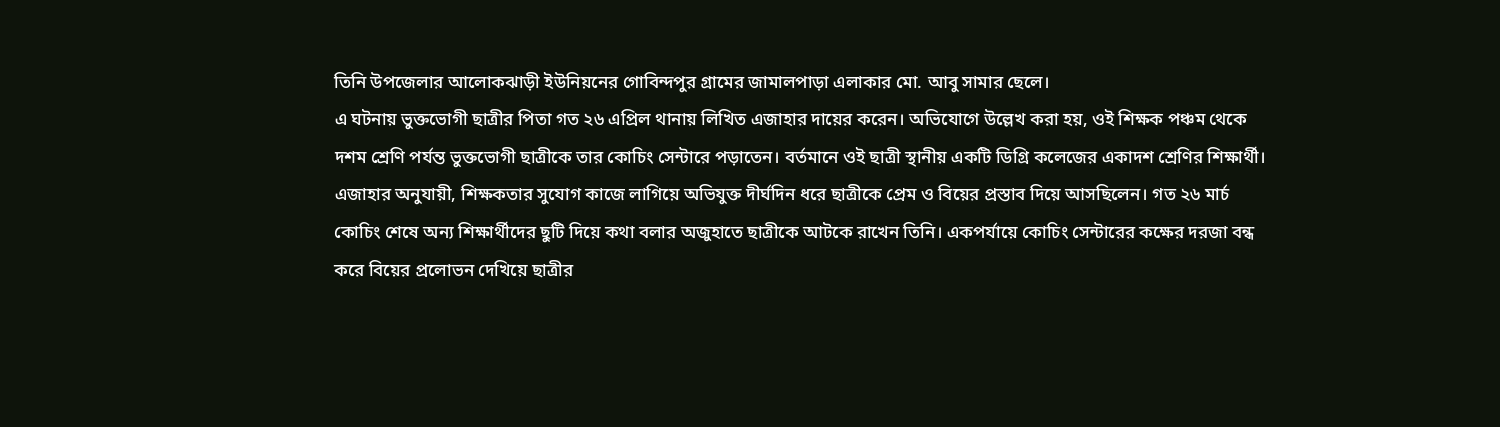তিনি উপজেলার আলোকঝাড়ী ইউনিয়নের গোবিন্দপুর গ্রামের জামালপাড়া এলাকার মো. আবু সামার ছেলে।
এ ঘটনায় ভুক্তভোগী ছাত্রীর পিতা গত ২৬ এপ্রিল থানায় লিখিত এজাহার দায়ের করেন। অভিযোগে উল্লেখ করা হয়, ওই শিক্ষক পঞ্চম থেকে দশম শ্রেণি পর্যন্ত ভুক্তভোগী ছাত্রীকে তার কোচিং সেন্টারে পড়াতেন। বর্তমানে ওই ছাত্রী স্থানীয় একটি ডিগ্রি কলেজের একাদশ শ্রেণির শিক্ষার্থী।
এজাহার অনুযায়ী, শিক্ষকতার সুযোগ কাজে লাগিয়ে অভিযুক্ত দীর্ঘদিন ধরে ছাত্রীকে প্রেম ও বিয়ের প্রস্তাব দিয়ে আসছিলেন। গত ২৬ মার্চ কোচিং শেষে অন্য শিক্ষার্থীদের ছুটি দিয়ে কথা বলার অজুহাতে ছাত্রীকে আটকে রাখেন তিনি। একপর্যায়ে কোচিং সেন্টারের কক্ষের দরজা বন্ধ করে বিয়ের প্রলোভন দেখিয়ে ছাত্রীর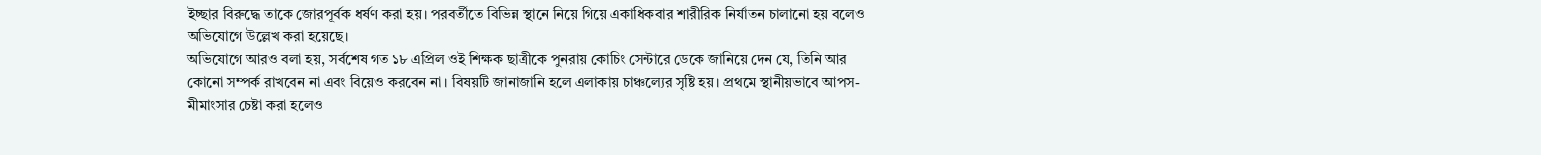ইচ্ছার বিরুদ্ধে তাকে জোরপূর্বক ধর্ষণ করা হয়। পরবর্তীতে বিভিন্ন স্থানে নিয়ে গিয়ে একাধিকবার শারীরিক নির্যাতন চালানো হয় বলেও অভিযোগে উল্লেখ করা হয়েছে।
অভিযোগে আরও বলা হয়, সর্বশেষ গত ১৮ এপ্রিল ওই শিক্ষক ছাত্রীকে পুনরায় কোচিং সেন্টারে ডেকে জানিয়ে দেন যে, তিনি আর কোনো সম্পর্ক রাখবেন না এবং বিয়েও করবেন না। বিষয়টি জানাজানি হলে এলাকায় চাঞ্চল্যের সৃষ্টি হয়। প্রথমে স্থানীয়ভাবে আপস-মীমাংসার চেষ্টা করা হলেও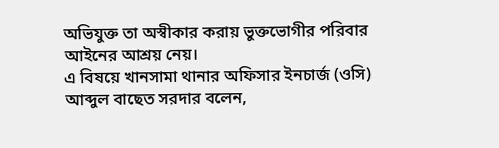অভিযুক্ত তা অস্বীকার করায় ভুক্তভোগীর পরিবার আইনের আশ্রয় নেয়।
এ বিষয়ে খানসামা থানার অফিসার ইনচার্জ (ওসি) আব্দুল বাছেত সরদার বলেন,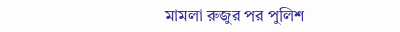মামলা রুজুর পর পুলিশ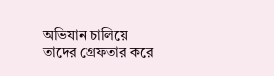অভিযান চালিয়ে তাদের গ্রেফতার করে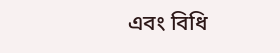এবং বিধি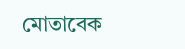মোতাবেক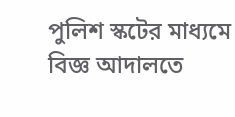পুলিশ স্কটের মাধ্যমে বিজ্ঞ আদালতে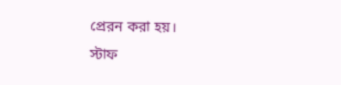প্রেরন করা হয়।
স্টাফ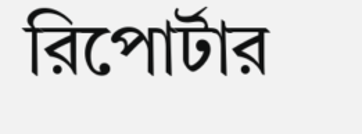রিপোর্টার